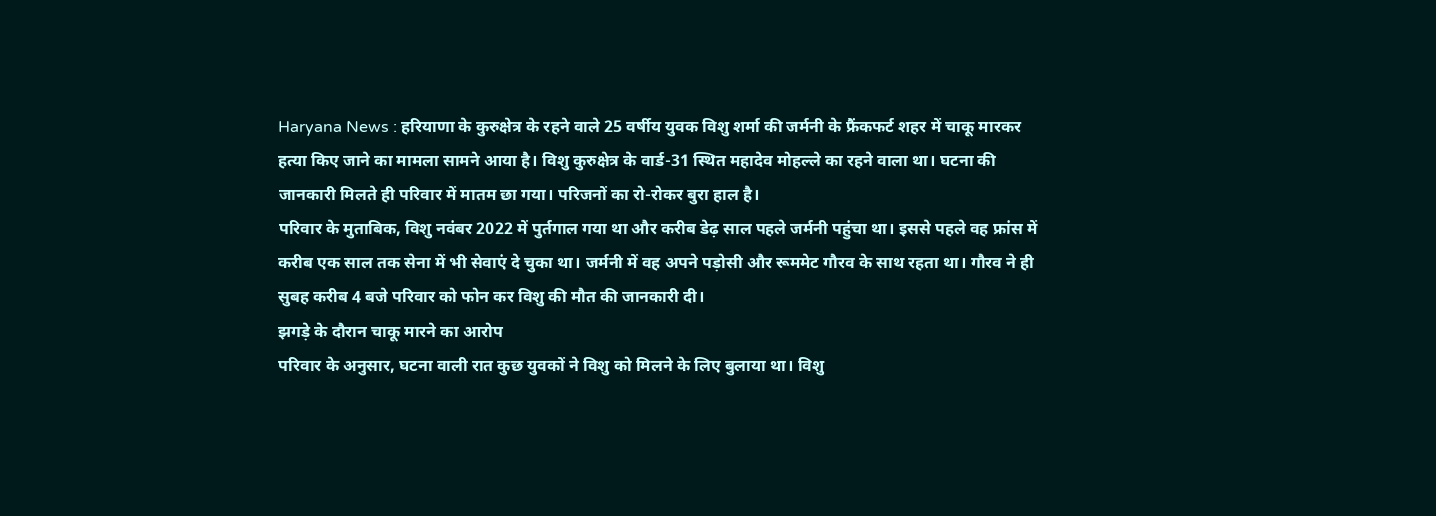Haryana News : हरियाणा के कुरुक्षेत्र के रहने वाले 25 वर्षीय युवक विशु शर्मा की जर्मनी के फ्रैंकफर्ट शहर में चाकू मारकर हत्या किए जाने का मामला सामने आया है। विशु कुरुक्षेत्र के वार्ड-31 स्थित महादेव मोहल्ले का रहने वाला था। घटना की जानकारी मिलते ही परिवार में मातम छा गया। परिजनों का रो-रोकर बुरा हाल है।
परिवार के मुताबिक, विशु नवंबर 2022 में पुर्तगाल गया था और करीब डेढ़ साल पहले जर्मनी पहुंचा था। इससे पहले वह फ्रांस में करीब एक साल तक सेना में भी सेवाएं दे चुका था। जर्मनी में वह अपने पड़ोसी और रूममेट गौरव के साथ रहता था। गौरव ने ही सुबह करीब 4 बजे परिवार को फोन कर विशु की मौत की जानकारी दी।
झगड़े के दौरान चाकू मारने का आरोप
परिवार के अनुसार, घटना वाली रात कुछ युवकों ने विशु को मिलने के लिए बुलाया था। विशु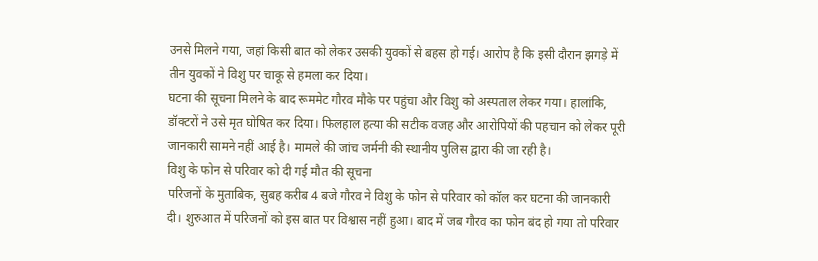उनसे मिलने गया, जहां किसी बात को लेकर उसकी युवकों से बहस हो गई। आरोप है कि इसी दौरान झगड़े में तीन युवकों ने विशु पर चाकू से हमला कर दिया।
घटना की सूचना मिलने के बाद रूममेट गौरव मौके पर पहुंचा और विशु को अस्पताल लेकर गया। हालांकि, डॉक्टरों ने उसे मृत घोषित कर दिया। फिलहाल हत्या की सटीक वजह और आरोपियों की पहचान को लेकर पूरी जानकारी सामने नहीं आई है। मामले की जांच जर्मनी की स्थानीय पुलिस द्वारा की जा रही है।
विशु के फोन से परिवार को दी गई मौत की सूचना
परिजनों के मुताबिक, सुबह करीब 4 बजे गौरव ने विशु के फोन से परिवार को कॉल कर घटना की जानकारी दी। शुरुआत में परिजनों को इस बात पर विश्वास नहीं हुआ। बाद में जब गौरव का फोन बंद हो गया तो परिवार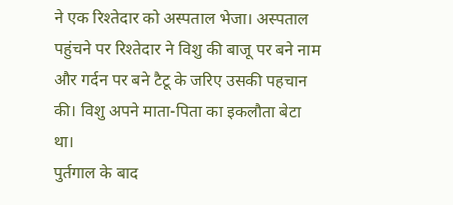ने एक रिश्तेदार को अस्पताल भेजा। अस्पताल पहुंचने पर रिश्तेदार ने विशु की बाजू पर बने नाम और गर्दन पर बने टैटू के जरिए उसकी पहचान की। विशु अपने माता-पिता का इकलौता बेटा था।
पुर्तगाल के बाद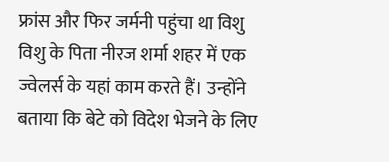फ्रांस और फिर जर्मनी पहुंचा था विशु
विशु के पिता नीरज शर्मा शहर में एक ज्वेलर्स के यहां काम करते हैं। उन्होंने बताया कि बेटे को विदेश भेजने के लिए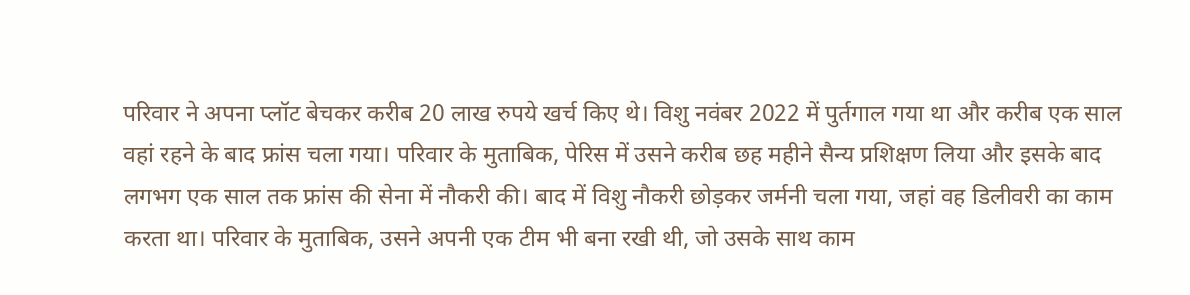परिवार ने अपना प्लॉट बेचकर करीब 20 लाख रुपये खर्च किए थे। विशु नवंबर 2022 में पुर्तगाल गया था और करीब एक साल वहां रहने के बाद फ्रांस चला गया। परिवार के मुताबिक, पेरिस में उसने करीब छह महीने सैन्य प्रशिक्षण लिया और इसके बाद लगभग एक साल तक फ्रांस की सेना में नौकरी की। बाद में विशु नौकरी छोड़कर जर्मनी चला गया, जहां वह डिलीवरी का काम करता था। परिवार के मुताबिक, उसने अपनी एक टीम भी बना रखी थी, जो उसके साथ काम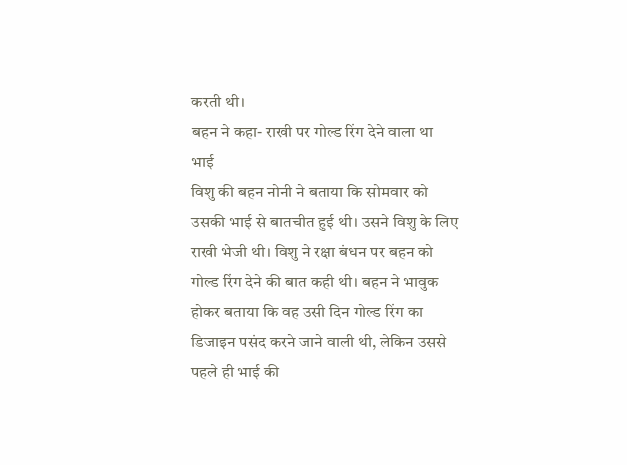करती थी।
बहन ने कहा- राखी पर गोल्ड रिंग देने वाला था भाई
विशु की बहन नोनी ने बताया कि सोमवार को उसकी भाई से बातचीत हुई थी। उसने विशु के लिए राखी भेजी थी। विशु ने रक्षा बंधन पर बहन को गोल्ड रिंग देने की बात कही थी। बहन ने भावुक होकर बताया कि वह उसी दिन गोल्ड रिंग का डिजाइन पसंद करने जाने वाली थी, लेकिन उससे पहले ही भाई की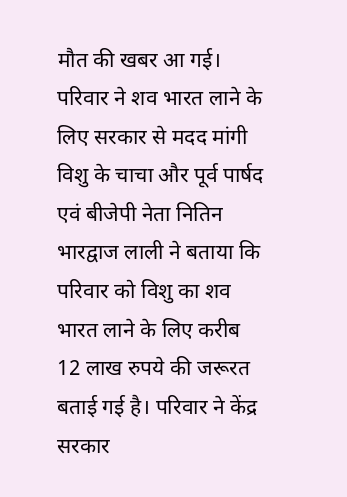मौत की खबर आ गई।
परिवार ने शव भारत लाने के लिए सरकार से मदद मांगी
विशु के चाचा और पूर्व पार्षद एवं बीजेपी नेता नितिन भारद्वाज लाली ने बताया कि परिवार को विशु का शव भारत लाने के लिए करीब 12 लाख रुपये की जरूरत बताई गई है। परिवार ने केंद्र सरकार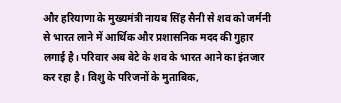और हरियाणा के मुख्यमंत्री नायब सिंह सैनी से शव को जर्मनी से भारत लाने में आर्थिक और प्रशासनिक मदद की गुहार लगाई है। परिवार अब बेटे के शव के भारत आने का इंतजार कर रहा है। विशु के परिजनों के मुताबिक,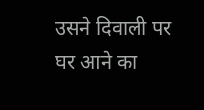उसने दिवाली पर घर आने का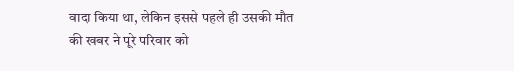वादा किया था, लेकिन इससे पहले ही उसकी मौत की खबर ने पूरे परिवार को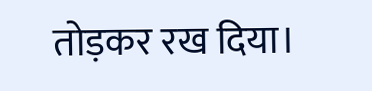तोड़कर रख दिया।